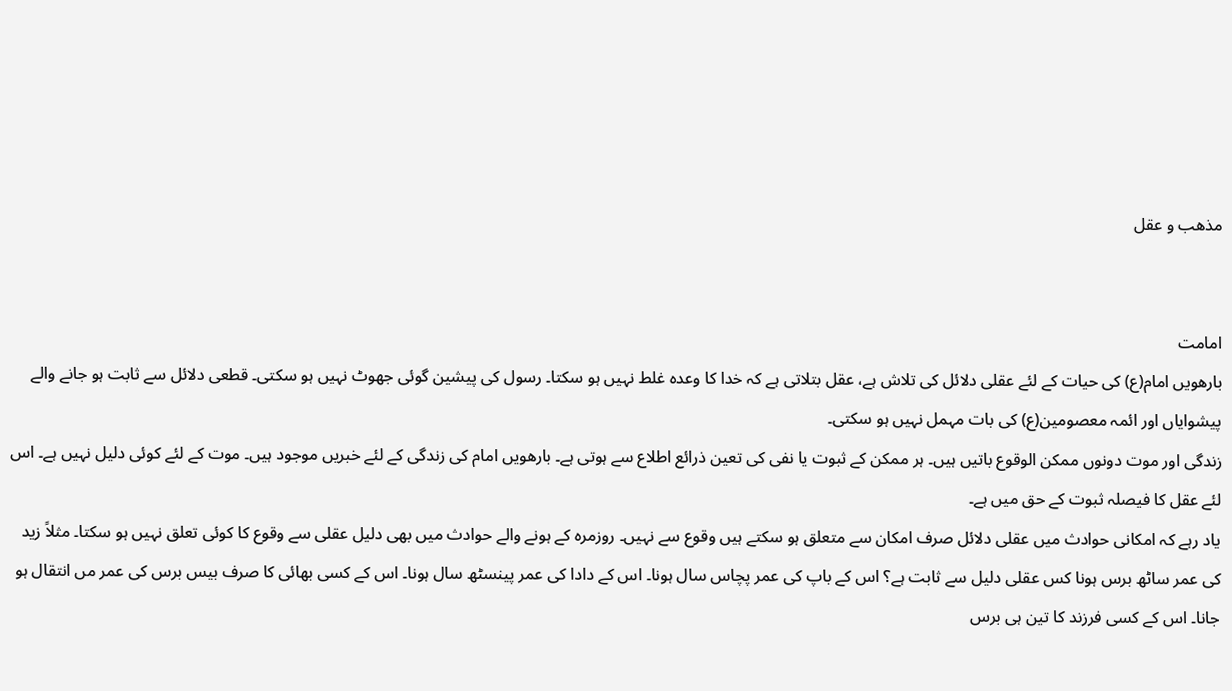مذھب و عقل


امامت
بارھویں امام(ع) کی حیات کے لئے عقلی دلائل کی تلاش ہے، عقل بتلاتی ہے کہ خدا کا وعدہ غلط نہیں ہو سکتا۔ رسول کی پیشین گوئی جھوٹ نہیں ہو سکتی۔ قطعی دلائل سے ثابت ہو جانے والے پیشوایاں اور ائمہ معصومین(ع) کی بات مہمل نہیں ہو سکتی۔
زندگی اور موت دونوں ممکن الوقوع باتیں ہیں۔ ہر ممکن کے ثبوت یا نفی کی تعین ذرائع اطلاع سے ہوتی ہے۔ بارھویں امام کی زندگی کے لئے خبریں موجود ہیں۔ موت کے لئے کوئی دلیل نہیں ہے۔ اس لئے عقل کا فیصلہ ثبوت کے حق میں ہے۔
یاد رہے کہ امکانی حوادث میں عقلی دلائل صرف امکان سے متعلق ہو سکتے ہیں وقوع سے نہیں۔ روزمرہ کے ہونے والے حوادث میں بھی دلیل عقلی سے وقوع کا کوئی تعلق نہیں ہو سکتا۔ مثلاً زید کی عمر ساٹھ برس ہونا کس عقلی دلیل سے ثابت ہے؟ اس کے باپ کی عمر پچاس سال ہونا۔ اس کے دادا کی عمر پینسٹھ سال ہونا۔ اس کے کسی بھائی کا صرف بیس برس کی عمر مں انتقال ہو جانا۔ اس کے کسی فرزند کا تین ہی برس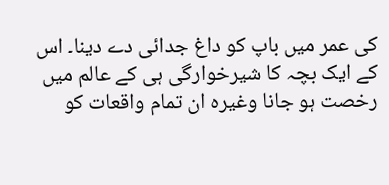کی عمر میں باپ کو داغ جدائی دے دینا۔ اس کے ایک بچہ کا شیرخوارگی ہی کے عالم میں رخصت ہو جانا وغیرہ ان تمام واقعات کو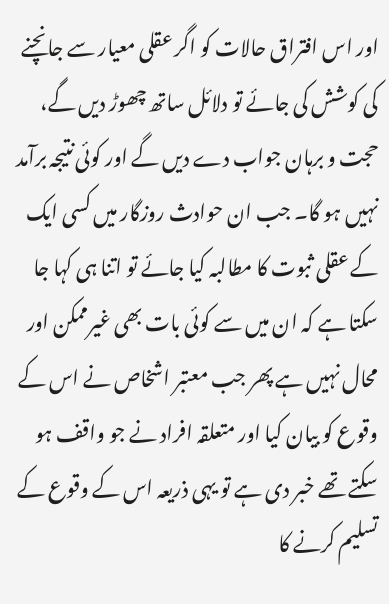اور اس افتراق حالات کو اگر عقلی معیار سے جانچنے کی کوشش کی جائے تو دلائل ساتھ چھوڑ دیں گے، حجت و برہان جواب دے دیں گے اور کوئی نتیجہ برآمد نہیں ہو گا۔ جب ان حوادث روزگار میں کسی ایک کے عقلی ثبوت کا مطالبہ کیا جائے تو اتنا ہی کہا جا سکتا ہے کہ ان میں سے کوئی بات بھی غیرممکن اور محال نہیں ہے پھر جب معتبر اشخاص نے اس کے وقوع کو بیان کیا اور متعلقہ افراد نے جو واقف ہو سکتے تھے خبر دی ہے تو یہی ذریعہ اس کے وقوع کے تسلیم کرنے کا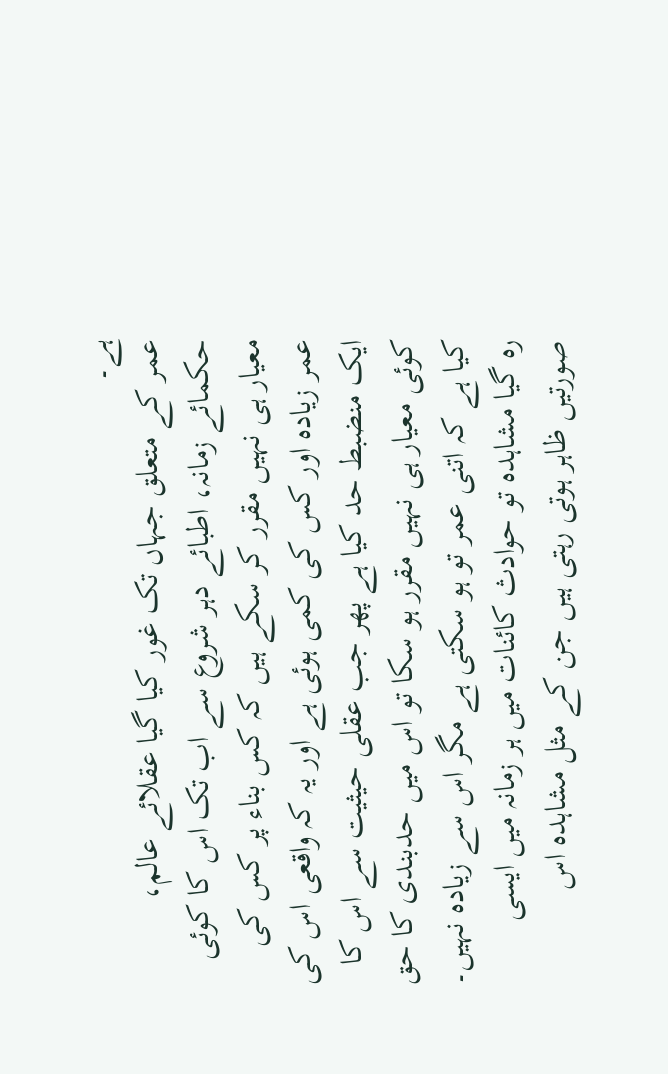ہے۔
عمر کے متعلق جہاں تک غور کیا گیا عقلائے عالم، حکمائے زمانہ، اطبائے دہر شروع سے اب تک اس کا کوئی معیار ہی نہیں مقرر کر سکے ہیں کہ کس بناء پر کس کی عمر زیادہ اور کس کی کمی ہوئی ہے اور یہ کہ واقعی اس کی ایک منضبط حد کیا ہے پھر جب عقلی حیثیت سے اس کا کوئی معیار ہی نہیں مقرر ہو سکا تو اس میں حدبندی کا حق کیا ہے کہ اتنی عمر تو ہو سکتی ہے مگر اس سے زیادہ نہیں۔ رہ گیا مشاہدہ تو حوادث کائنات میں ہر زمانہ میں ایسی صورتیں ظاہر ہوتی رہتی ہیں جن کے مثل مشاہدہ اس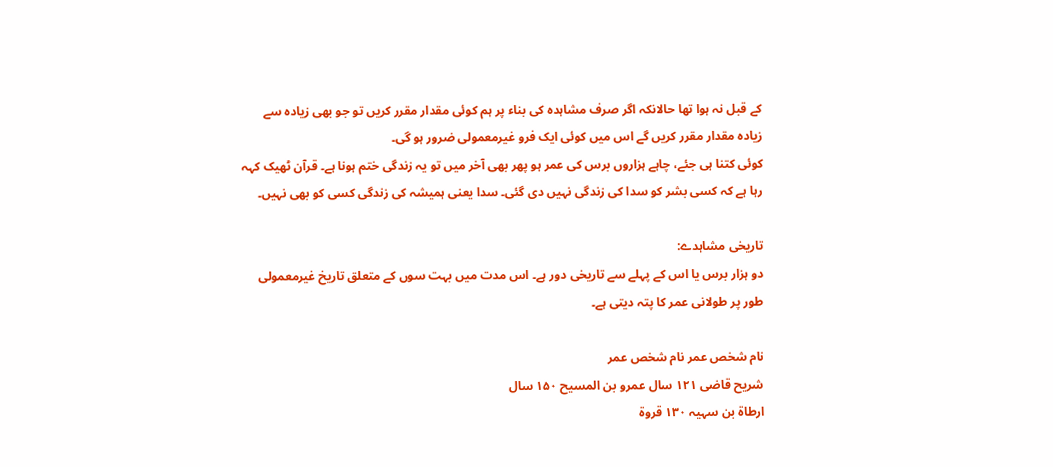کے قبل نہ ہوا تھا حالانکہ اگر صرف مشاہدہ کی بناء پر ہم کوئی مقدار مقرر کریں تو جو بھی زیادہ سے زیادہ مقدار مقرر کریں گے اس میں کوئی ایک فرو غیرمعمولی ضرور ہو گی۔
کوئی کتنا ہی جئے، چاہے ہزاروں برس کی عمر ہو پھر بھی آخر میں تو یہ زندگی ختم ہونا ہے۔ قرآن ٹھیک کہہ رہا ہے کہ کسی بشر کو سدا کی زندگی نہیں دی گئی۔ سدا یعنی ہمیشہ کی زندگی کسی کو بھی نہیں۔

تاریخی مشاہدے:
دو ہزار برس یا اس کے پہلے سے تاریخی دور ہے۔ اس مدت میں بہت سوں کے متعلق تاریخ غیرمعمولی طور پر طولانی عمر کا پتہ دیتی ہے۔

نام شخص عمر نام شخص عمر
شریح قاضی ۱۲۱ سال عمرو بن المسیح ۱۵۰ سال
ارطاة بن سہیہ ۱۳۰ قروة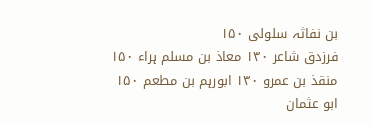بن نفاثہ سلولی ۱۵۰
فرزدق شاعر ۱۳۰ معاذ بن مسلم ہراء ۱۵۰
منقذ بن عمرو ۱۳۰ ابورہم بن مطعم ۱۵۰
ابو عثمان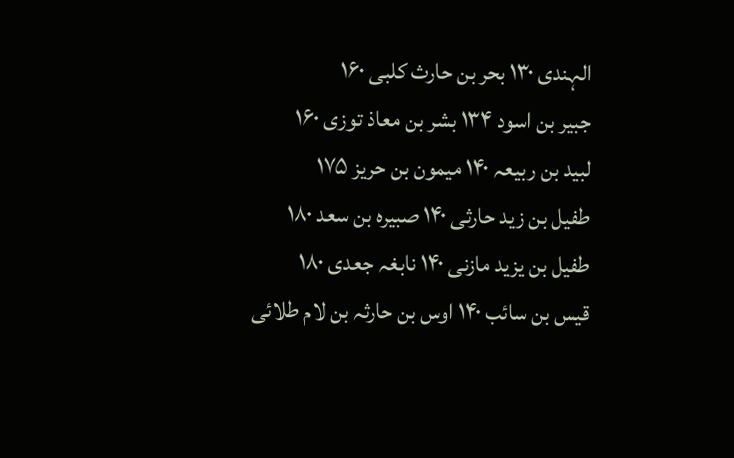الہندی ۱۳۰ بحر بن حارث کلبی ۱۶۰
جبیر بن اسود ۱۳۴ بشر بن معاذ توزی ۱۶۰
لبید بن ربیعہ ۱۴۰ میمون بن حریز ۱۷۵
طفیل بن زید حارثی ۱۴۰ صبیرہ بن سعد ۱۸۰
طفیل بن یزید مازنی ۱۴۰ نابغہ جعدی ۱۸۰
قیس بن سائب ۱۴۰ اوس بن حارثہ بن لام طلائی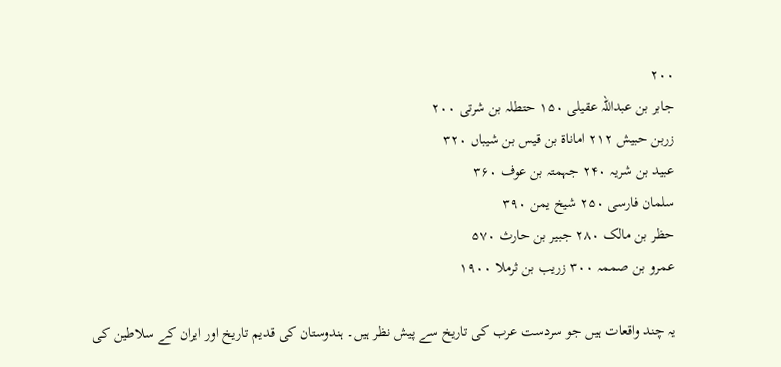۲۰۰
جابر بن عبداللہ عقیلی ۱۵۰ حتطلہ بن شرتی ۲۰۰
زربن حبیش ۲۱۲ اماناة بن قیس بن شیباں ۳۲۰
عبید بن شریہ ۲۴۰ جہمتہ بن عوف ۳۶۰
سلمان فارسی ۲۵۰ شیخ یمن ۳۹۰
حظر بن مالک ۲۸۰ جبیر بن حارث ۵۷۰
عمرو بن صممہ ۳۰۰ زریب بن ثرملا ۱۹۰۰

یہ چند واقعات ہیں جو سردست عرب کی تاریخ سے پیش نظر ہیں۔ ہندوستان کی قدیم تاریخ اور ایران کے سلاطین کی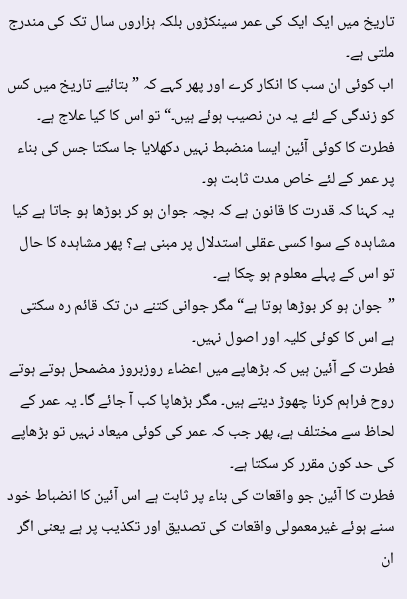تاریخ میں ایک ایک کی عمر سینکڑوں بلکہ ہزاروں سال تک کی مندرج ملتی ہے۔
اب کوئی ان سب کا انکار کرے اور پھر کہے کہ ”بتائیے تاریخ میں کس کو زندگی کے لئے یہ دن نصیب ہوئے ہیں۔“ تو اس کا کیا علاج ہے۔
فطرت کا کوئی آئین ایسا منضبط نہیں دکھلایا جا سکتا جس کی بناء پر عمر کے لئے خاص مدت ثابت ہو۔
یہ کہنا کہ قدرت کا قانون ہے کہ بچہ جوان ہو کر بوڑھا ہو جاتا ہے کیا مشاہدہ کے سوا کسی عقلی استدلال پر مبنی ہے؟ پھر مشاہدہ کا حال تو اس کے پہلے معلوم ہو چکا ہے۔
”جوان ہو کر بوڑھا ہوتا ہے“ مگر جوانی کتنے دن تک قائم رہ سکتی ہے اس کا کوئی کلیہ اور اصول نہیں۔
فطرت کے آئین ہیں کہ بڑھاپے میں اعضاء روزبروز مضمحل ہوتے ہوتے روح فراہم کرنا چھوڑ دیتے ہیں۔ مگر بڑھاپا کب آ جائے گا۔ یہ عمر کے لحاظ سے مختلف ہے، پھر جب کہ عمر کی کوئی میعاد نہیں تو بڑھاپے کی حد کون مقرر کر سکتا ہے۔
فطرت کا آئین جو واقعات کی بناء پر ثابت ہے اس آئین کا انضباط خود سنے ہوئے غیرمعمولی واقعات کی تصدیق اور تکذیب پر ہے یعنی اگر ان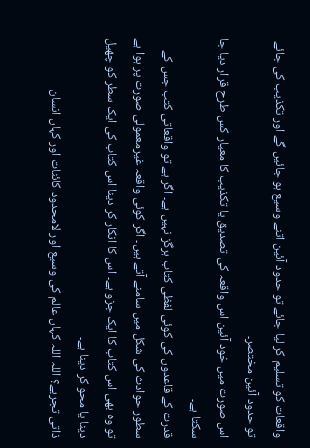واقعات کو تسلیم کر لیا جائے تو حدود آئین اتنے وسیع ہو جائیں گے اور تکذیب کی جائے تو حدود آئین مختصر۔
اس صورت میں خود آئین اس واقعہ کی تصدیق یا تکذیب کا معیار کس طرح قرار دیا جا سکتا ہے۔
قدرت کے قاعدوں کی کوئی لفظی کتاب ہرگز نہیں ہے۔ اگر ہے تو واقعاتی کتب جس کے سطور حوادث کی شکل میں سامنے آتے ہیں۔ اگر کوئی واقعہ غیرمعمولی صورت پر ہوا ہے تو وہ بھی اس کتاب کا ایک جزو ہے۔ اس کا انکار کر دینا اس کتاب کی ایک سطر کو چھیل دینا یا محو کر دینا ہے۔
ذاتی تجربے؟ اللہ اللہ کہاں عالم کی وسیع اور لامحدود کائنات اور کہاں انسان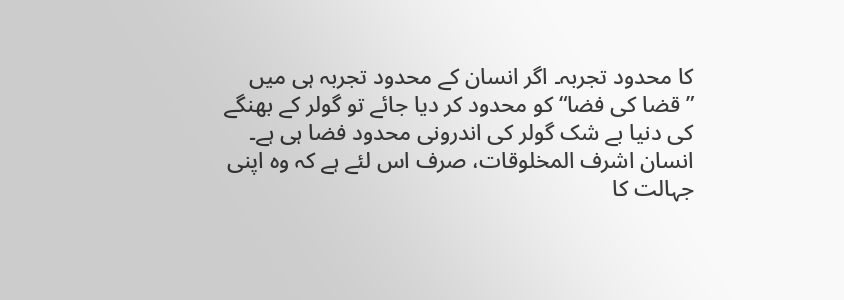کا محدود تجربہ۔ اگر انسان کے محدود تجربہ ہی میں ”قضا کی فضا“ کو محدود کر دیا جائے تو گولر کے بھنگے کی دنیا بے شک گولر کی اندرونی محدود فضا ہی ہے۔
انسان اشرف المخلوقات، صرف اس لئے ہے کہ وہ اپنی جہالت کا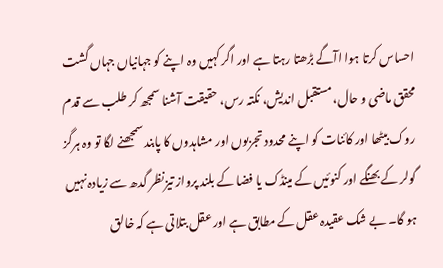احساس کرتا ہوا اآگے بڑھتا رہتا ہے اور اگر کہیں وہ اپنے کو جہانیاں جہاں گشت محقق ماضی و حال، مستقبل اندیش، نکتہ رس، حقیقت آشنا سمجھ کر طلب سے قدم روک بیٹھا اور کائنات کو اپنے محدود تجربوں اور مشاہدوں کا پابند سمجھنے لگا تو وہ ہرگز گولر کے بھنگے اور کنوئیں کے مینڈک یا فضا کے بلند پرواز تیزنظر گدھ سے زیادہ نہیں ہو گا۔ بے شک عقیدہ عقل کے مطابق ہے اور عقل بتلاتی ہے کہ خالق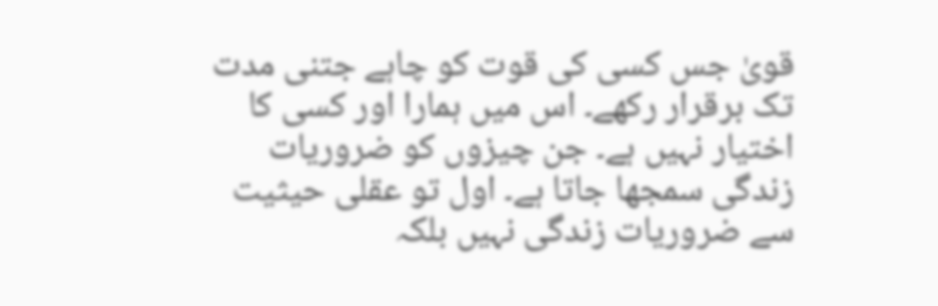قویٰ جس کسی کی قوت کو چاہے جتنی مدت تک برقرار رکھے۔ اس میں ہمارا اور کسی کا اختیار نہیں ہے۔ جن چیزوں کو ضروریات زندگی سمجھا جاتا ہے۔ اول تو عقلی حیثیت سے ضروریات زندگی نہیں بلکہ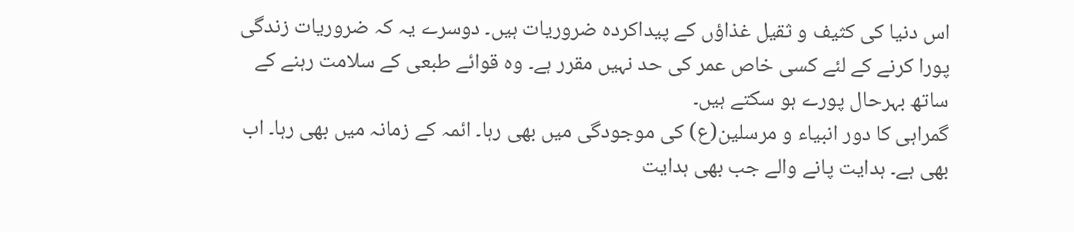اس دنیا کی کثیف و ثقیل غذاؤں کے پیداکردہ ضروریات ہیں۔ دوسرے یہ کہ ضروریات زندگی پورا کرنے کے لئے کسی خاص عمر کی حد نہیں مقرر ہے۔ وہ قوائے طبعی کے سلامت رہنے کے ساتھ بہرحال پورے ہو سکتے ہیں۔
گمراہی کا دور انبیاء و مرسلین(ع) کی موجودگی میں بھی رہا۔ ائمہ کے زمانہ میں بھی رہا۔ اب بھی ہے۔ ہدایت پانے والے جب بھی ہدایت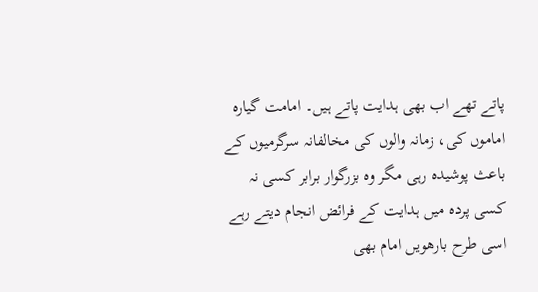پاتے تھے اب بھی ہدایت پاتے ہیں۔ امامت گیارہ اماموں کی، زمانہ والوں کی مخالفانہ سرگرمیوں کے باعث پوشیدہ رہی مگر وہ بزرگوار برابر کسی نہ کسی پردہ میں ہدایت کے فرائض انجام دیتے رہے اسی طرح بارھویں امام بھی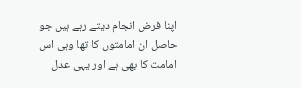اپنا فرض انجام دیتے رہے ہیں جو حاصل ان امامتوں کا تھا وہی اس امامت کا بھی ہے اور یہی عدل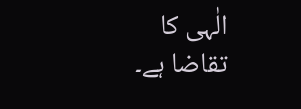الٰہی کا تقاضا ہے۔